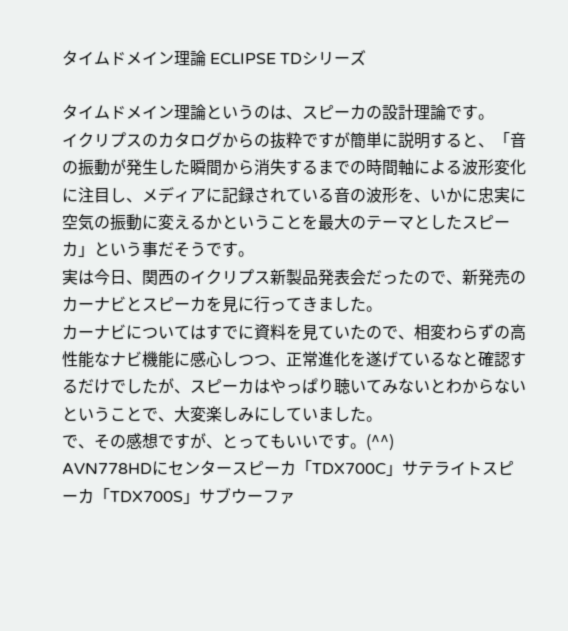タイムドメイン理論 ECLIPSE TDシリーズ

タイムドメイン理論というのは、スピーカの設計理論です。
イクリプスのカタログからの抜粋ですが簡単に説明すると、「音の振動が発生した瞬間から消失するまでの時間軸による波形変化に注目し、メディアに記録されている音の波形を、いかに忠実に空気の振動に変えるかということを最大のテーマとしたスピーカ」という事だそうです。
実は今日、関西のイクリプス新製品発表会だったので、新発売のカーナビとスピーカを見に行ってきました。
カーナビについてはすでに資料を見ていたので、相変わらずの高性能なナビ機能に感心しつつ、正常進化を遂げているなと確認するだけでしたが、スピーカはやっぱり聴いてみないとわからないということで、大変楽しみにしていました。
で、その感想ですが、とってもいいです。(^^)
AVN778HDにセンタースピーカ「TDX700C」サテライトスピーカ「TDX700S」サブウーファ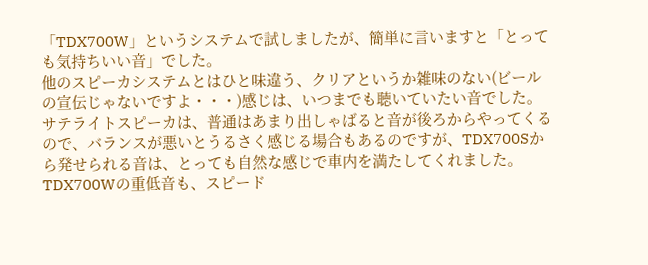「TDX700W」というシステムで試しましたが、簡単に言いますと「とっても気持ちいい音」でした。
他のスピーカシステムとはひと味違う、クリアというか雑味のない(ビールの宣伝じゃないですよ・・・)感じは、いつまでも聴いていたい音でした。
サテライトスピーカは、普通はあまり出しゃばると音が後ろからやってくるので、バランスが悪いとうるさく感じる場合もあるのですが、TDX700Sから発せられる音は、とっても自然な感じで車内を満たしてくれました。
TDX700Wの重低音も、スピード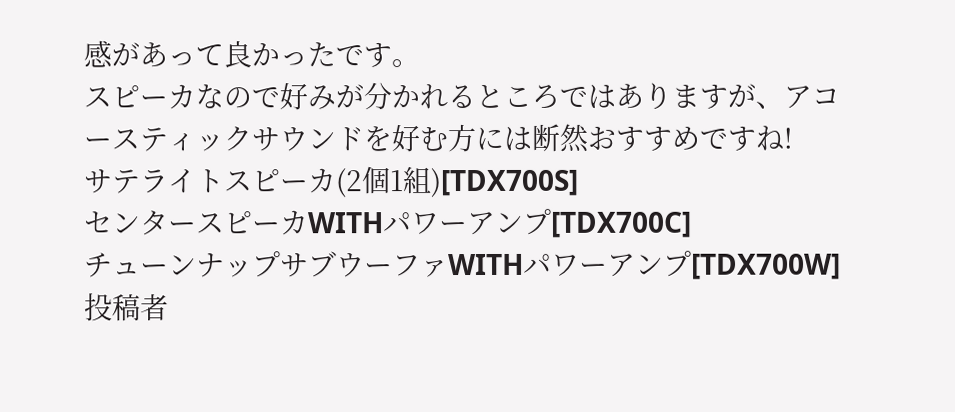感があって良かったです。
スピーカなので好みが分かれるところではありますが、アコースティックサウンドを好む方には断然おすすめですね!
サテライトスピーカ(2個1組)[TDX700S]
センタースピーカWITHパワーアンプ[TDX700C]
チューンナップサブウーファWITHパワーアンプ[TDX700W]
投稿者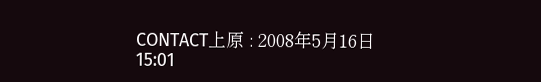CONTACT上原 : 2008年5月16日 15:01